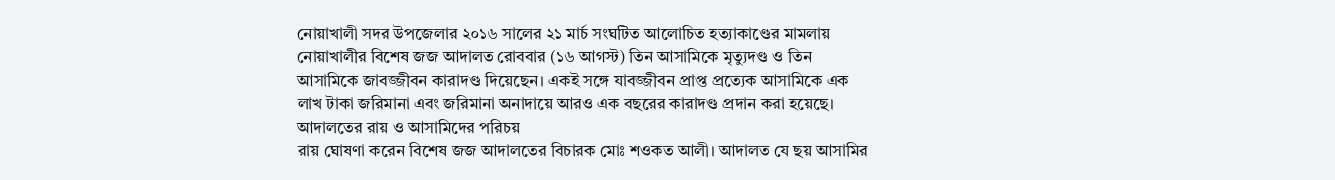নোয়াখালী সদর উপজেলার ২০১৬ সালের ২১ মার্চ সংঘটিত আলোচিত হত্যাকাণ্ডের মামলায় নোয়াখালীর বিশেষ জজ আদালত রোববার (১৬ আগস্ট) তিন আসামিকে মৃত্যুদণ্ড ও তিন আসামিকে জাবজ্জীবন কারাদণ্ড দিয়েছেন। একই সঙ্গে যাবজ্জীবন প্রাপ্ত প্রত্যেক আসামিকে এক লাখ টাকা জরিমানা এবং জরিমানা অনাদায়ে আরও এক বছরের কারাদণ্ড প্রদান করা হয়েছে।
আদালতের রায় ও আসামিদের পরিচয়
রায় ঘোষণা করেন বিশেষ জজ আদালতের বিচারক মোঃ শওকত আলী। আদালত যে ছয় আসামির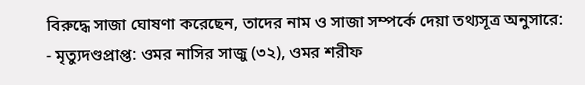বিরুদ্ধে সাজা ঘোষণা করেছেন, তাদের নাম ও সাজা সম্পর্কে দেয়া তথ্যসূত্র অনুসারে:
- মৃত্যুদণ্ডপ্রাপ্ত: ওমর নাসির সাজু (৩২), ওমর শরীফ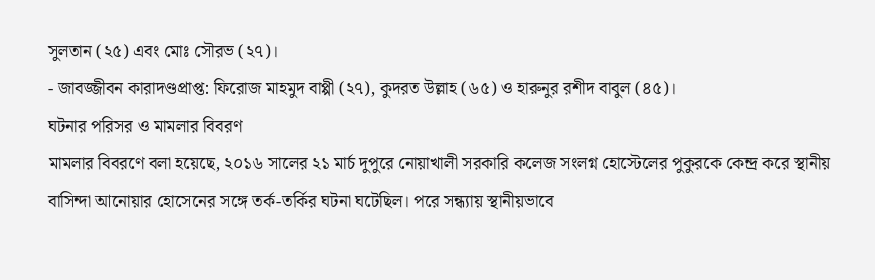সুলতান (২৫) এবং মোঃ সৌরভ (২৭)।
- জাবজ্জীবন কারাদণ্ডপ্রাপ্ত: ফিরোজ মাহমুদ বাপ্পী (২৭), কুদরত উল্লাহ (৬৫) ও হারুনুর রশীদ বাবুল (৪৫)।
ঘটনার পরিসর ও মামলার বিবরণ
মামলার বিবরণে বলা হয়েছে, ২০১৬ সালের ২১ মার্চ দুপুরে নোয়াখালী সরকারি কলেজ সংলগ্ন হোস্টেলের পুকুরকে কেন্দ্র করে স্থানীয় বাসিন্দা আনোয়ার হোসেনের সঙ্গে তর্ক-তর্কির ঘটনা ঘটেছিল। পরে সন্ধ্যায় স্থানীয়ভাবে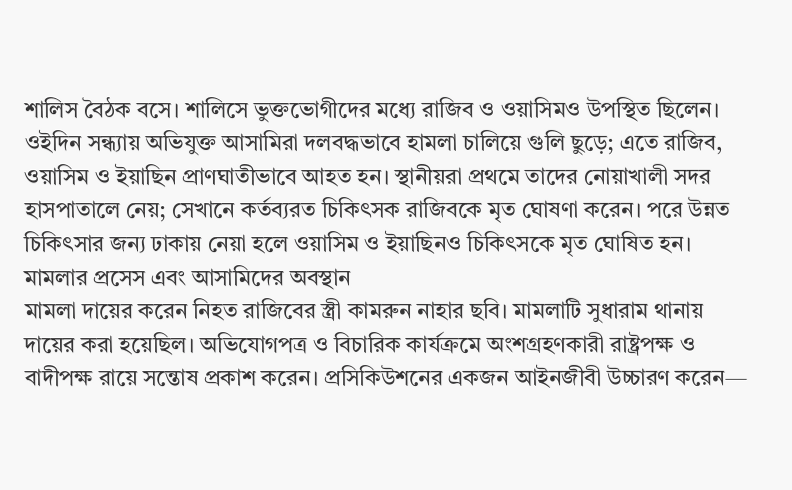শালিস বৈঠক বসে। শালিসে ভুক্তভোগীদের মধ্যে রাজিব ও ওয়াসিমও উপস্থিত ছিলেন। ওইদিন সন্ধ্যায় অভিযুক্ত আসামিরা দলবদ্ধভাবে হামলা চালিয়ে গুলি ছুড়ে; এতে রাজিব, ওয়াসিম ও ইয়াছিন প্রাণঘাতীভাবে আহত হন। স্থানীয়রা প্রথমে তাদের নোয়াখালী সদর হাসপাতালে নেয়; সেখানে কর্তব্যরত চিকিৎসক রাজিবকে মৃত ঘোষণা করেন। পরে উন্নত চিকিৎসার জন্য ঢাকায় নেয়া হলে ওয়াসিম ও ইয়াছিনও চিকিৎসকে মৃত ঘোষিত হন।
মামলার প্রসেস এবং আসামিদের অবস্থান
মামলা দায়ের করেন নিহত রাজিবের স্ত্রী কামরুন নাহার ছবি। মামলাটি সুধারাম থানায় দায়ের করা হয়েছিল। অভিযোগপত্র ও বিচারিক কার্যক্রমে অংশগ্রহণকারী রাষ্ট্রপক্ষ ও বাদীপক্ষ রায়ে সন্তোষ প্রকাশ করেন। প্রসিকিউশনের একজন আইনজীবী উচ্চারণ করেন—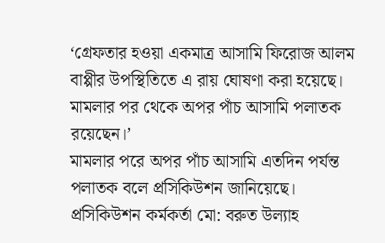‘গ্রেফতার হওয়া একমাত্র আসামি ফিরোজ আলম বাপ্পীর উপস্থিতিতে এ রায় ঘোষণা করা হয়েছে। মামলার পর থেকে অপর পাঁচ আসামি পলাতক রয়েছেন।’
মামলার পরে অপর পাঁচ আসামি এতদিন পর্যন্ত পলাতক বলে প্রসিকিউশন জানিয়েছে। প্রসিকিউশন কর্মকর্তা মো: বরুত উল্যাহ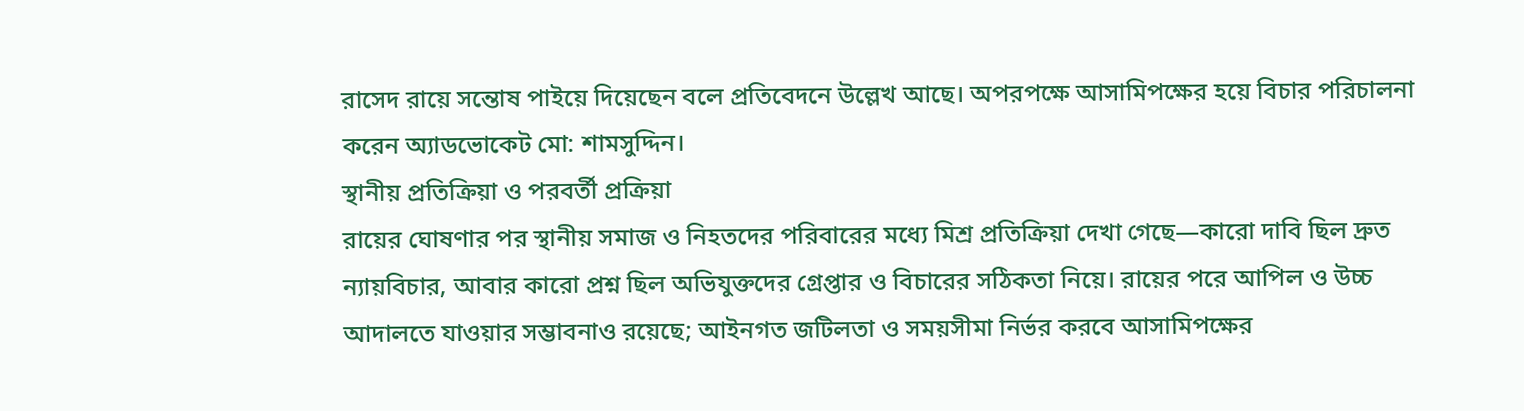রাসেদ রায়ে সন্তোষ পাইয়ে দিয়েছেন বলে প্রতিবেদনে উল্লেখ আছে। অপরপক্ষে আসামিপক্ষের হয়ে বিচার পরিচালনা করেন অ্যাডভোকেট মো: শামসুদ্দিন।
স্থানীয় প্রতিক্রিয়া ও পরবর্তী প্রক্রিয়া
রায়ের ঘোষণার পর স্থানীয় সমাজ ও নিহতদের পরিবারের মধ্যে মিশ্র প্রতিক্রিয়া দেখা গেছে—কারো দাবি ছিল দ্রুত ন্যায়বিচার, আবার কারো প্রশ্ন ছিল অভিযুক্তদের গ্রেপ্তার ও বিচারের সঠিকতা নিয়ে। রায়ের পরে আপিল ও উচ্চ আদালতে যাওয়ার সম্ভাবনাও রয়েছে; আইনগত জটিলতা ও সময়সীমা নির্ভর করবে আসামিপক্ষের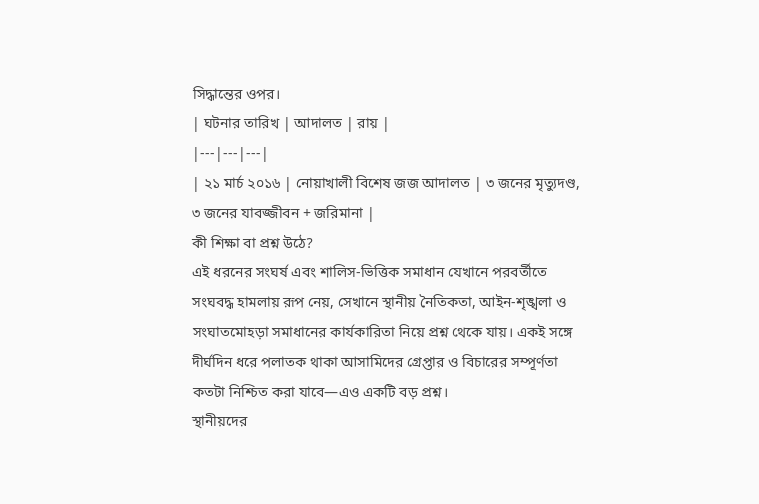সিদ্ধান্তের ওপর।
| ঘটনার তারিখ | আদালত | রায় |
|---|---|---|
| ২১ মার্চ ২০১৬ | নোয়াখালী বিশেষ জজ আদালত | ৩ জনের মৃত্যুদণ্ড, ৩ জনের যাবজ্জীবন + জরিমানা |
কী শিক্ষা বা প্রশ্ন উঠে?
এই ধরনের সংঘর্ষ এবং শালিস-ভিত্তিক সমাধান যেখানে পরবর্তীতে সংঘবদ্ধ হামলায় রূপ নেয়, সেখানে স্থানীয় নৈতিকতা, আইন-শৃঙ্খলা ও সংঘাতমোহড়া সমাধানের কার্যকারিতা নিয়ে প্রশ্ন থেকে যায়। একই সঙ্গে দীর্ঘদিন ধরে পলাতক থাকা আসামিদের গ্রেপ্তার ও বিচারের সম্পূর্ণতা কতটা নিশ্চিত করা যাবে—এও একটি বড় প্রশ্ন।
স্থানীয়দের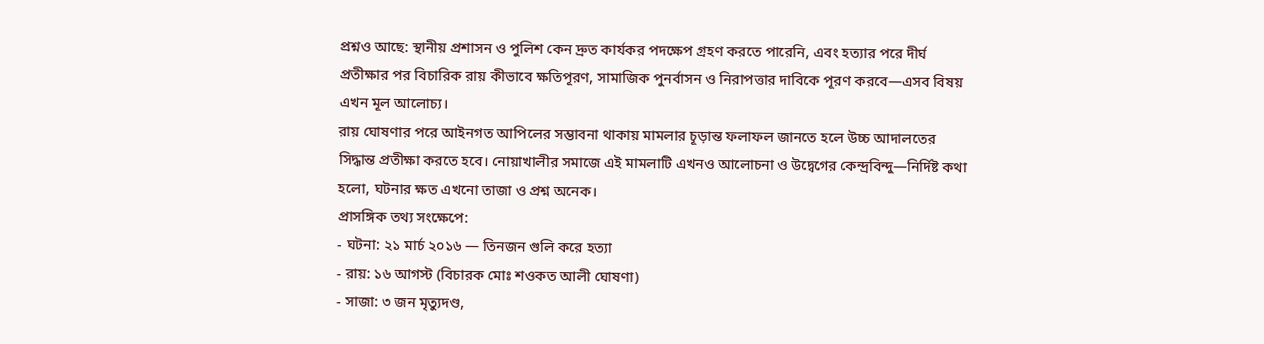প্রশ্নও আছে: স্থানীয় প্রশাসন ও পুলিশ কেন দ্রুত কার্যকর পদক্ষেপ গ্রহণ করতে পারেনি, এবং হত্যার পরে দীর্ঘ প্রতীক্ষার পর বিচারিক রায় কীভাবে ক্ষতিপূরণ, সামাজিক পুনর্বাসন ও নিরাপত্তার দাবিকে পূরণ করবে—এসব বিষয় এখন মূল আলোচ্য।
রায় ঘোষণার পরে আইনগত আপিলের সম্ভাবনা থাকায় মামলার চূড়ান্ত ফলাফল জানতে হলে উচ্চ আদালতের সিদ্ধান্ত প্রতীক্ষা করতে হবে। নোয়াখালীর সমাজে এই মামলাটি এখনও আলোচনা ও উদ্বেগের কেন্দ্রবিন্দু—নির্দিষ্ট কথা হলো, ঘটনার ক্ষত এখনো তাজা ও প্রশ্ন অনেক।
প্রাসঙ্গিক তথ্য সংক্ষেপে:
- ঘটনা: ২১ মার্চ ২০১৬ — তিনজন গুলি করে হত্যা
- রায়: ১৬ আগস্ট (বিচারক মোঃ শওকত আলী ঘোষণা)
- সাজা: ৩ জন মৃত্যুদণ্ড,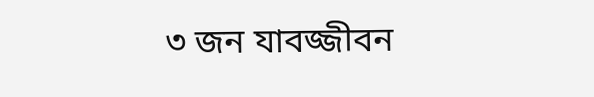৩ জন যাবজ্জীবন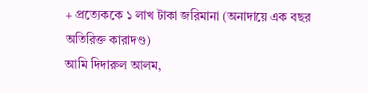+ প্রত্যেককে ১ লাখ টাকা জরিমানা (অনাদায়ে এক বছর অতিরিক্ত কারাদণ্ড)
আমি দিদারুল আলম,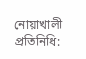নোয়াখালী প্রতিনিধি: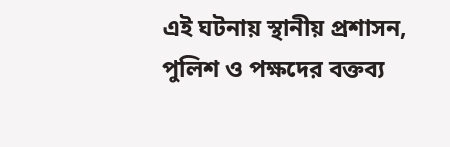এই ঘটনায় স্থানীয় প্রশাসন, পুলিশ ও পক্ষদের বক্তব্য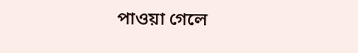পাওয়া গেলে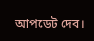আপডেট দেব।